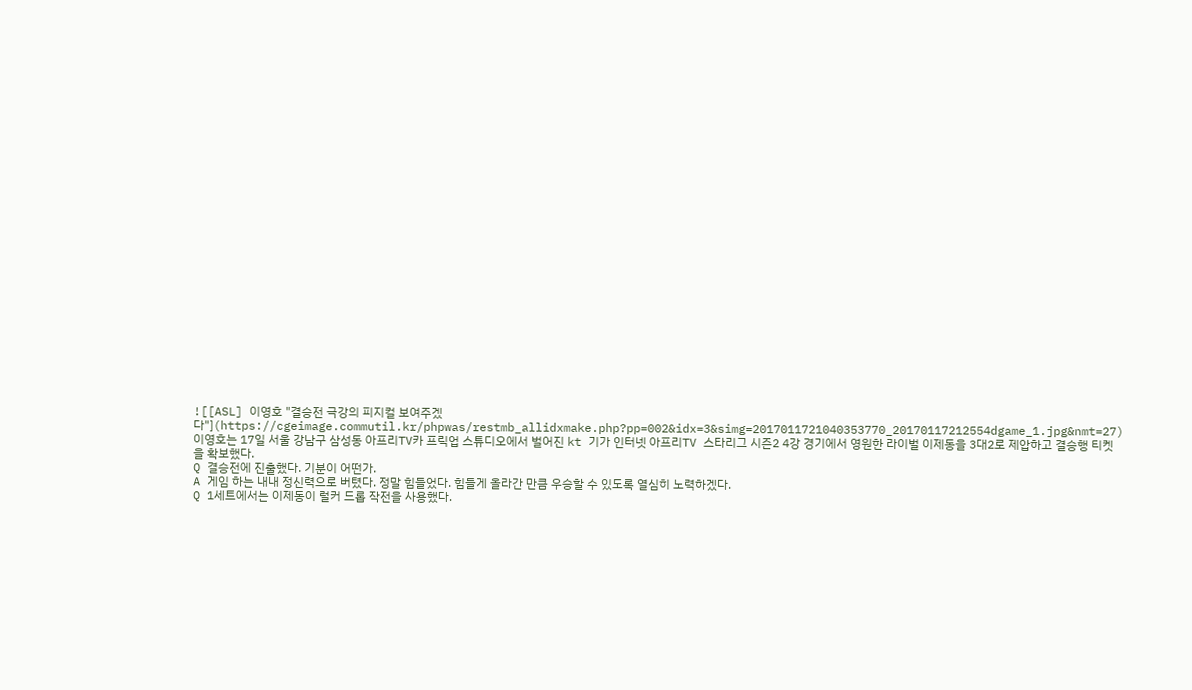![[ASL] 이영호 "결승전 극강의 피지컬 보여주겠다"](https://cgeimage.commutil.kr/phpwas/restmb_allidxmake.php?pp=002&idx=3&simg=2017011721040353770_20170117212554dgame_1.jpg&nmt=27)
이영호는 17일 서울 강남구 삼성동 아프리TV카 프릭업 스튜디오에서 벌어진 kt 기가 인터넷 아프리TV 스타리그 시즌2 4강 경기에서 영원한 라이벌 이제동을 3대2로 제압하고 결승행 티켓을 확보했다.
Q 결승전에 진출했다. 기분이 어떤가.
A 게임 하는 내내 정신력으로 버텼다. 정말 힘들었다. 힘들게 올라간 만큼 우승할 수 있도록 열심히 노력하겠다.
Q 1세트에서는 이제동이 럴커 드롭 작전을 사용했다.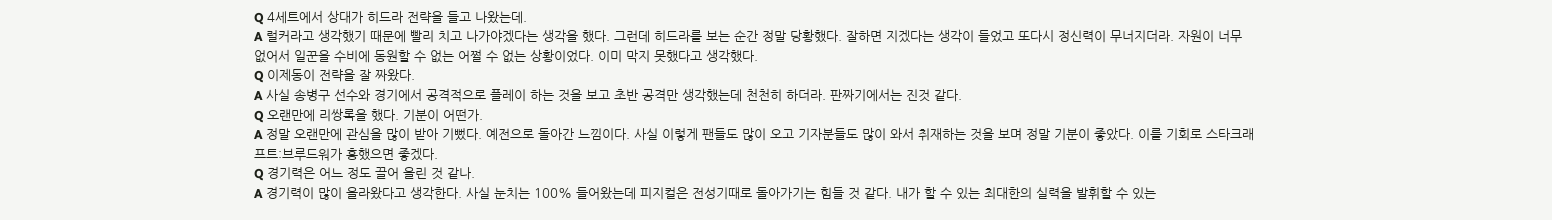Q 4세트에서 상대가 히드라 전략을 들고 나왔는데.
A 럴커라고 생각했기 때문에 빨리 치고 나가야겠다는 생각을 했다. 그런데 히드라를 보는 순간 정말 당황했다. 잘하면 지겠다는 생각이 들었고 또다시 정신력이 무너지더라. 자원이 너무 없어서 일꾼을 수비에 동원할 수 없는 어쩔 수 없는 상황이었다. 이미 막지 못했다고 생각했다.
Q 이제동이 전략을 잘 짜왔다.
A 사실 송병구 선수와 경기에서 공격적으로 플레이 하는 것을 보고 초반 공격만 생각했는데 천천히 하더라. 판짜기에서는 진것 같다.
Q 오랜만에 리쌍록을 했다. 기분이 어떤가.
A 정말 오랜만에 관심을 많이 받아 기뻤다. 예전으로 돌아간 느낌이다. 사실 이렇게 팬들도 많이 오고 기자분들도 많이 와서 취재하는 것을 보며 정말 기분이 좋았다. 이를 기회로 스타크래프트:브루드워가 흥했으면 좋겠다.
Q 경기력은 어느 정도 끌어 올린 것 같나.
A 경기력이 많이 올라왔다고 생각한다. 사실 눈치는 100% 들어왔는데 피지컬은 전성기때로 돌아가기는 힘들 것 같다. 내가 할 수 있는 최대한의 실력을 발휘할 수 있는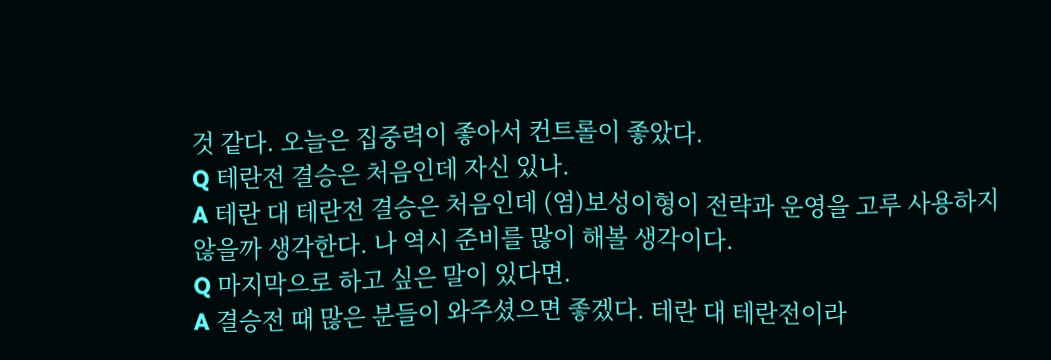것 같다. 오늘은 집중력이 좋아서 컨트롤이 좋았다.
Q 테란전 결승은 처음인데 자신 있나.
A 테란 대 테란전 결승은 처음인데 (염)보성이형이 전략과 운영을 고루 사용하지 않을까 생각한다. 나 역시 준비를 많이 해볼 생각이다.
Q 마지막으로 하고 싶은 말이 있다면.
A 결승전 때 많은 분들이 와주셨으면 좋겠다. 테란 대 테란전이라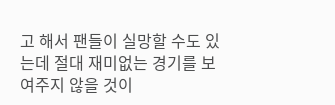고 해서 팬들이 실망할 수도 있는데 절대 재미없는 경기를 보여주지 않을 것이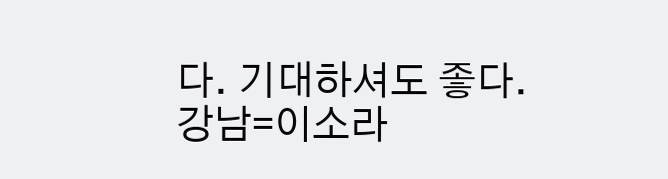다. 기대하셔도 좋다.
강남=이소라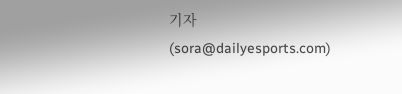기자 (sora@dailyesports.com)